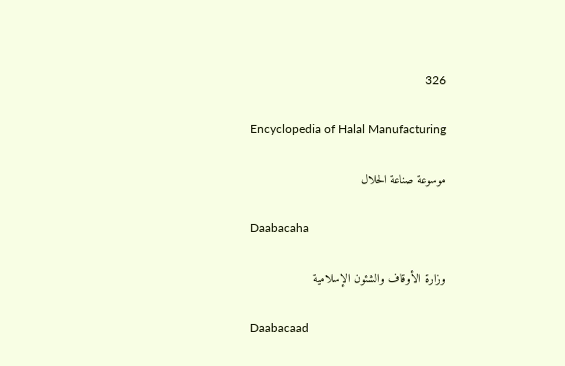326

Encyclopedia of Halal Manufacturing

موسوعة صناعة الحلال

Daabacaha

وزارة الأوقاف والشئون الإسلامية

Daabacaad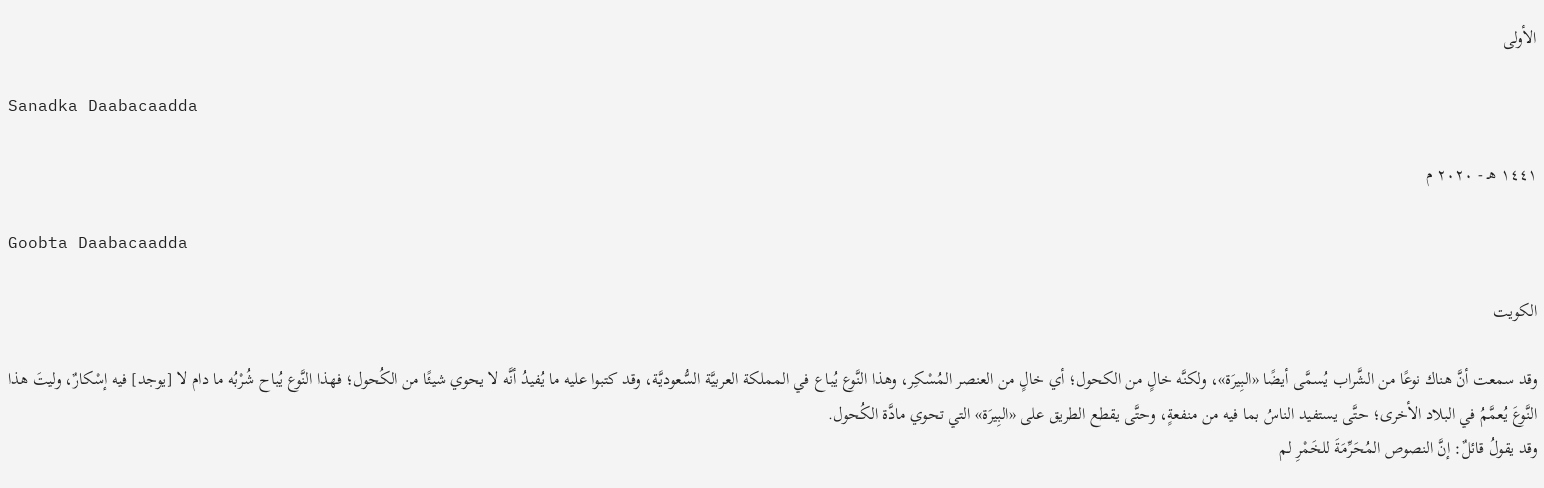الأولى

Sanadka Daabacaadda

١٤٤١ هـ - ٢٠٢٠ م

Goobta Daabacaadda

الكويت

وقد سمعت أنَّ هناك نوعًا من الشَّراب يُسمَّى أيضًا «البِيرَة»، ولكنَّه خالٍ من الكحول؛ أي خالٍ من العنصر المُسْكِر، وهذا النَّوع يُباع في المملكة العربيَّة السُّعوديَّة، وقد كتبوا عليه ما يُفيدُ أنَّه لا يحوي شيئًا من الكُحول؛ فهذا النَّوع يُباح شُرْبُه ما دام لا [يوجد] فيه إسْكارٌ، وليتَ هذا النَّوعَ يُعمَّمُ في البلاد الأخرى؛ حتَّى يستفيد الناسُ بما فيه من منفعةٍ، وحتَّى يقطع الطريق على «البِيرَة» التي تحوي مادَّة الكُحول.
وقد يقولُ قائلٌ: إنَّ النصوص المُحَرِّمَةَ للخَمْرِ لم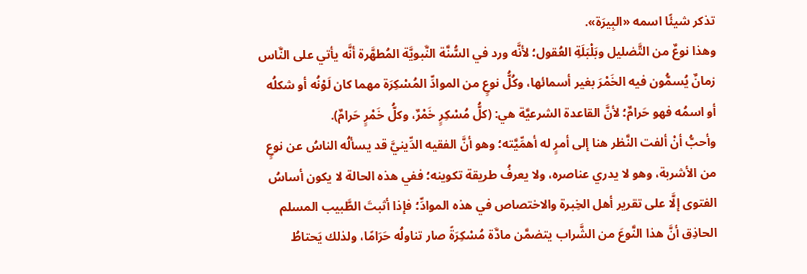تذكر شيئًا اسمه «البِيرَة».
وهذا نوعٌ من التَّضليل وبَلْبَلَةِ العُقول؛ لأنَّه ورد في السُّنَّة النَّبويَّة المُطهَّرة أنَّه يأتي على النَّاس زمانٌ يُسمُّون فيه الخَمْرَ بغير أسمائها، وكُلُّ نوعٍ من الموادِّ المُسْكِرَة مهما كان لَوْنُه أو شكلُه أو اسمُه فهو حَرامٌ؛ لأنَّ القاعدة الشرعيَّة هي: (كلُّ مُسْكِرٍ خَمْرٌ، وكلُّ خَمْرٍ حَرامٌ).
وأحبُّ أنْ ألفت النَّظر هنا إلى أمرٍ له أهمِّيَّته؛ وهو أنَّ الفقيه الدِّينيَّ قد يسألُه الناسُ عن نوعٍ من الأشربة، وهو لا يدري عناصره، ولا يعرفُ طريقة تكوينه؛ ففي هذه الحالة لا يكون أساسُ الفتوى إلَّا على تقرير أهل الخِبرة والاختصاص في هذه الموادِّ؛ فإذا أثبتَ الطَّبيب المسلم الحاذِق أنَّ هذا النَّوعَ من الشَّراب يتضمَّن مادَّة مُسْكِرَةً صار تناولُه حَرَامًا، ولذلك يَحتاطُ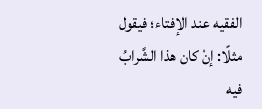الفقيه عند الإفتاء؛ فيقول مثلًا: إنْ كان هذا الشَّرابُ فيه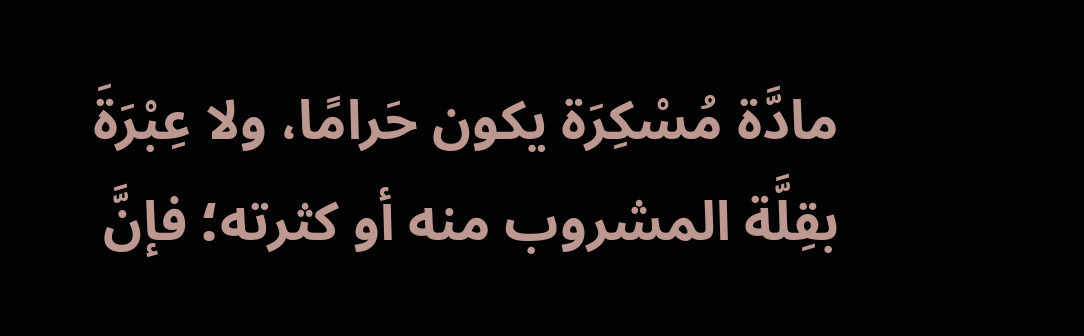مادَّة مُسْكِرَة يكون حَرامًا، ولا عِبْرَةَ بقِلَّة المشروب منه أو كثرته؛ فإنَّ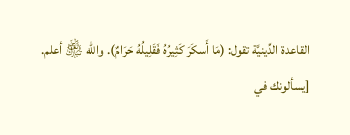القاعدة الدِّينيَّة تقول: (مَا أَسكَرَ كَثِيرُهُ فَقَلِيلُهُ حَرَامٌ). والله ﵎ أعلم.
[يسألونك في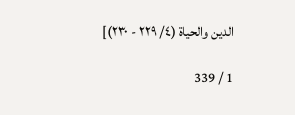الدين والحياة (٤/ ٢٢٩ - ٢٣٠)]

1 / 339